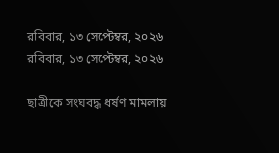রবিবার, ১৩ সেপ্টেম্বর, ২০২৬
রবিবার, ১৩ সেপ্টেম্বর, ২০২৬

ছাত্রীকে সংঘবদ্ধ ধর্ষণ মামলায়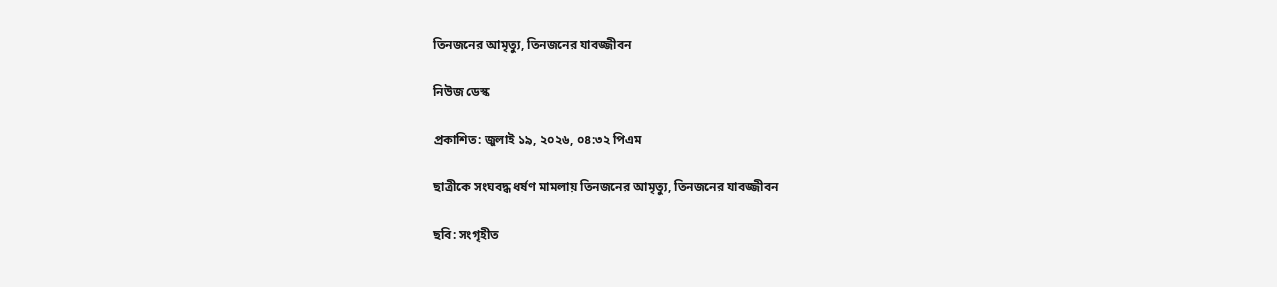তিনজনের আমৃত্যু, তিনজনের যাবজ্জীবন

নিউজ ডেস্ক

প্রকাশিত: জুলাই ১৯, ২০২৬, ০৪:৩২ পিএম

ছাত্রীকে সংঘবদ্ধ ধর্ষণ মামলায় তিনজনের আমৃত্যু, তিনজনের যাবজ্জীবন

ছবি: সংগৃহীত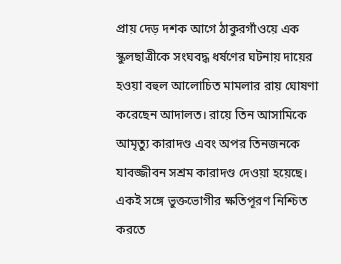প্রায় দেড় দশক আগে ঠাকুরগাঁওয়ে এক স্কুলছাত্রীকে সংঘবদ্ধ ধর্ষণের ঘটনায় দায়ের হওয়া বহুল আলোচিত মামলার রায় ঘোষণা করেছেন আদালত। রায়ে তিন আসামিকে আমৃত্যু কারাদণ্ড এবং অপর তিনজনকে যাবজ্জীবন সশ্রম কারাদণ্ড দেওয়া হয়েছে। একই সঙ্গে ভুক্তভোগীর ক্ষতিপূরণ নিশ্চিত করতে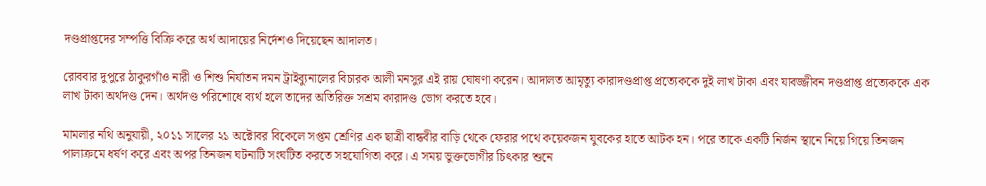দণ্ডপ্রাপ্তদের সম্পত্তি বিক্রি করে অর্থ আদায়ের নির্দেশও দিয়েছেন আদালত।

রোববার দুপুরে ঠাকুরগাঁও নারী ও শিশু নির্যাতন দমন ট্রাইব্যুনালের বিচারক আলী মনসুর এই রায় ঘোষণা করেন। আদালত আমৃত্যু কারাদণ্ডপ্রাপ্ত প্রত্যেককে দুই লাখ টাকা এবং যাবজ্জীবন দণ্ডপ্রাপ্ত প্রত্যেককে এক লাখ টাকা অর্থদণ্ড দেন। অর্থদণ্ড পরিশোধে ব্যর্থ হলে তাদের অতিরিক্ত সশ্রম কারাদণ্ড ভোগ করতে হবে।

মামলার নথি অনুযায়ী, ২০১১ সালের ২১ অক্টোবর বিকেলে সপ্তম শ্রেণির এক ছাত্রী বান্ধবীর বাড়ি থেকে ফেরার পথে কয়েকজন যুবকের হাতে আটক হন। পরে তাকে একটি নির্জন স্থানে নিয়ে গিয়ে তিনজন পালাক্রমে ধর্ষণ করে এবং অপর তিনজন ঘটনাটি সংঘটিত করতে সহযোগিতা করে। এ সময় ভুক্তভোগীর চিৎকার শুনে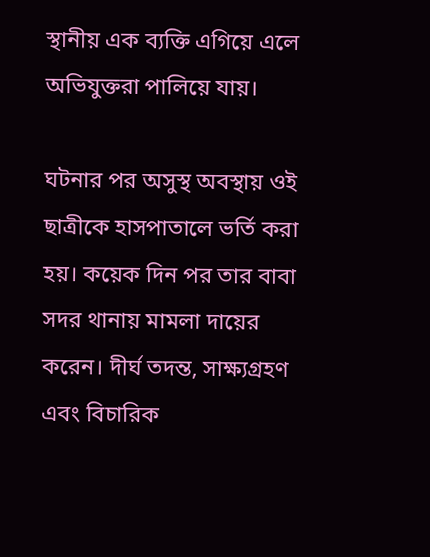স্থানীয় এক ব্যক্তি এগিয়ে এলে অভিযুক্তরা পালিয়ে যায়।

ঘটনার পর অসুস্থ অবস্থায় ওই ছাত্রীকে হাসপাতালে ভর্তি করা হয়। কয়েক দিন পর তার বাবা সদর থানায় মামলা দায়ের করেন। দীর্ঘ তদন্ত, সাক্ষ্যগ্রহণ এবং বিচারিক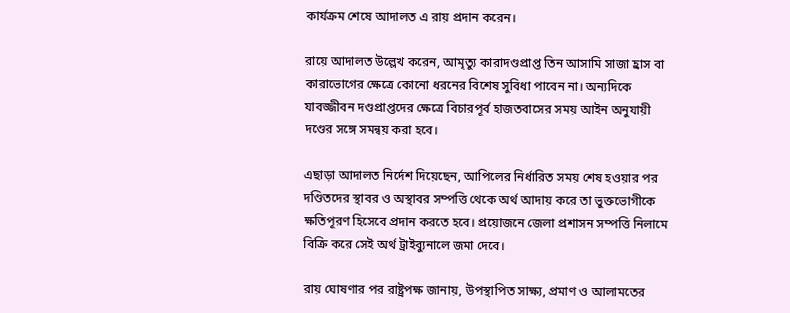কার্যক্রম শেষে আদালত এ রায় প্রদান করেন।

রায়ে আদালত উল্লেখ করেন, আমৃত্যু কারাদণ্ডপ্রাপ্ত তিন আসামি সাজা হ্রাস বা কারাভোগের ক্ষেত্রে কোনো ধরনের বিশেষ সুবিধা পাবেন না। অন্যদিকে যাবজ্জীবন দণ্ডপ্রাপ্তদের ক্ষেত্রে বিচারপূর্ব হাজতবাসের সময় আইন অনুযায়ী দণ্ডের সঙ্গে সমন্বয় করা হবে।

এছাড়া আদালত নির্দেশ দিয়েছেন, আপিলের নির্ধারিত সময় শেষ হওয়ার পর দণ্ডিতদের স্থাবর ও অস্থাবর সম্পত্তি থেকে অর্থ আদায় করে তা ভুক্তভোগীকে ক্ষতিপূরণ হিসেবে প্রদান করতে হবে। প্রয়োজনে জেলা প্রশাসন সম্পত্তি নিলামে বিক্রি করে সেই অর্থ ট্রাইব্যুনালে জমা দেবে।

রায় ঘোষণার পর রাষ্ট্রপক্ষ জানায়, উপস্থাপিত সাক্ষ্য, প্রমাণ ও আলামতের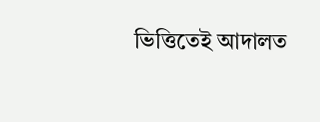ভিত্তিতেই আদালত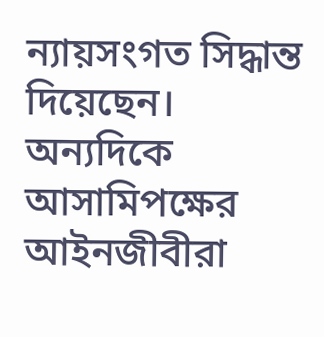ন্যায়সংগত সিদ্ধান্ত দিয়েছেন। অন্যদিকে আসামিপক্ষের আইনজীবীরা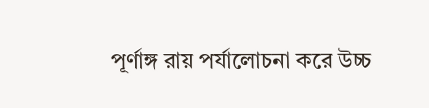পূর্ণাঙ্গ রায় পর্যালোচনা করে উচ্চ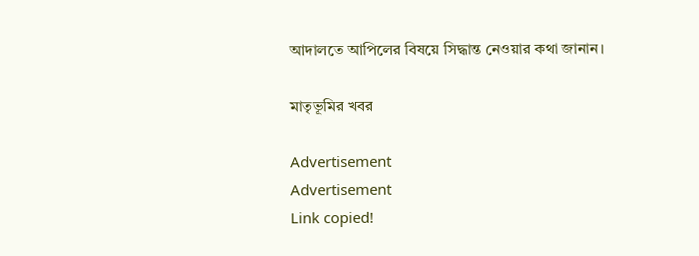আদালতে আপিলের বিষয়ে সিদ্ধান্ত নেওয়ার কথা জানান।

মাতৃভূমির খবর

Advertisement
Advertisement
Link copied!